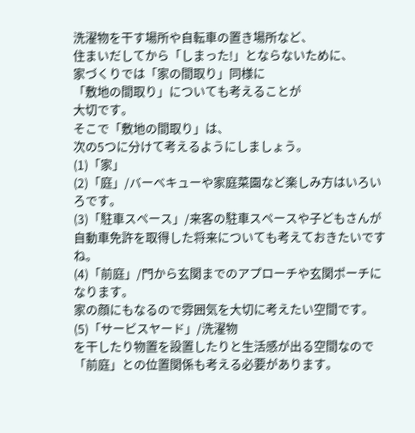洗濯物を干す場所や自転車の置き場所など、
住まいだしてから「しまった!」とならないために、
家づくりでは「家の間取り」同様に
「敷地の間取り」についても考えることが
大切です。
そこで「敷地の間取り」は、
次の5つに分けて考えるようにしましょう。
(1)「家」
(2)「庭」/バーベキューや家庭菜園など楽しみ方はいろいろです。
(3)「駐車スペース」/来客の駐車スペースや子どもさんが
自動車免許を取得した将来についても考えておきたいですね。
(4)「前庭」/門から玄関までのアプローチや玄関ポーチになります。
家の顔にもなるので雰囲気を大切に考えたい空間です。
(5)「サービスヤード」/洗濯物
を干したり物置を設置したりと生活感が出る空間なので
「前庭」との位置関係も考える必要があります。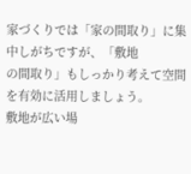家づくりでは「家の間取り」に集中しがちですが、「敷地
の間取り」もしっかり考えて空間を有効に活用しましょう。
敷地が広い場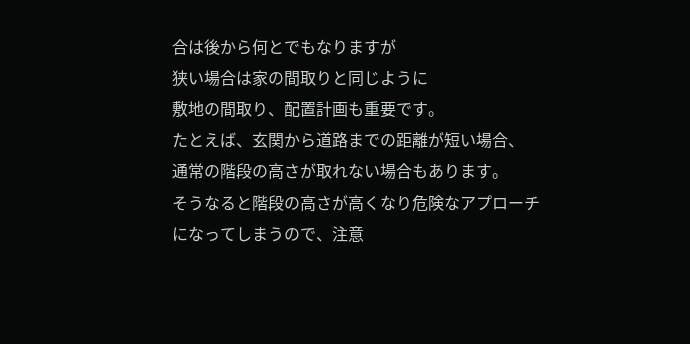合は後から何とでもなりますが
狭い場合は家の間取りと同じように
敷地の間取り、配置計画も重要です。
たとえば、玄関から道路までの距離が短い場合、
通常の階段の高さが取れない場合もあります。
そうなると階段の高さが高くなり危険なアプローチ
になってしまうので、注意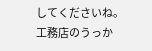してくださいね。
工務店のうっか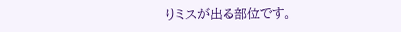りミスが出る部位です。